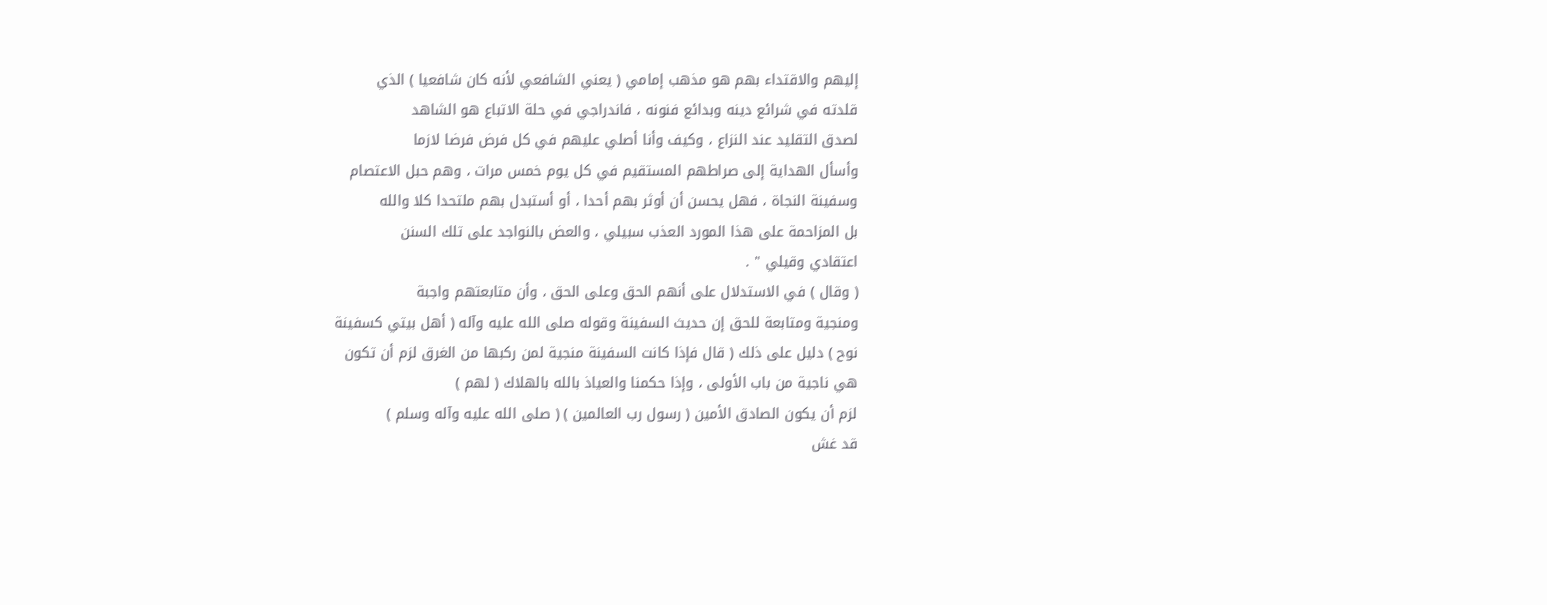إليهم والاقتداء بهم هو مذهب إمامي ( يعني الشافعي لأنه كان شافعيا ) الذي
قلدته في شرائع دينه وبدائع فنونه ، فاندراجي في حلة الاتباع هو الشاهد
لصدق التقليد عند النزاع ، وكيف وأنا أصلي عليهم في كل فرض فرضا لازما
وأسأل الهداية إلى صراطهم المستقيم في كل يوم خمس مرات ، وهم حبل الاعتصام
وسفينة النجاة ، فهل يحسن أن أوثر بهم أحدا ، أو أستبدل بهم ملتحدا كلا والله
بل المزاحمة على هذا المورد العذب سبيلي ، والعض بالنواجد على تلك السنن
اعتقادي وقيلي " .
( وقال ) في الاستدلال على أنهم الحق وعلى الحق ، وأن متابعتهم واجبة
ومنجية ومتابعة للحق إن حديث السفينة وقوله صلى الله عليه وآله ( أهل بيتي كسفينة
نوح ) دليل على ذلك ( قال فإذا كانت السفينة منجية لمن ركبها من الغرق لزم أن تكون
هي ناجية من باب الأولى ، وإذا حكمنا والعياذ بالله بالهلاك ( لهم )
لزم أن يكون الصادق الأمين ( رسول رب العالمين ) ( صلى الله عليه وآله وسلم )
قد غش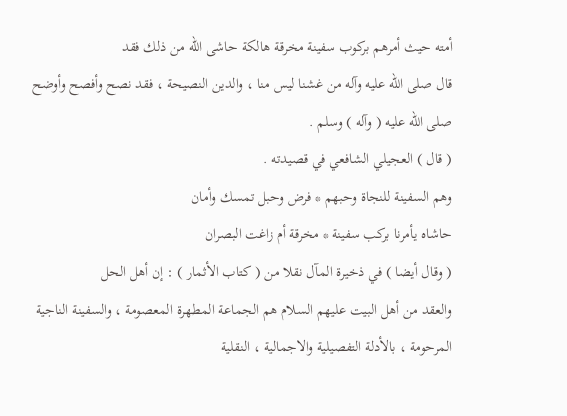أمته حيث أمرهم بركوب سفينة مخرقة هالكة حاشى الله من ذلك فقد
قال صلى الله عليه وآله من غشنا ليس منا ، والدين النصيحة ، فقد نصح وأفصح وأوضح
صلى الله عليه ( وآله ) وسلم .
( قال ) العجيلي الشافعي في قصيدته .
وهم السفينة للنجاة وحبهم * فرض وحبل تمسك وأمان
حاشاه يأمرنا بركب سفينة * مخرقة أم زاغت البصران
( وقال أيضا ) في ذخيرة المآل نقلا من ( كتاب الأثمار ) : إن أهل الحل
والعقد من أهل البيت عليهم السلام هم الجماعة المطهرة المعصومة ، والسفينة الناجية
المرحومة ، بالأدلة التفصيلية والاجمالية ، النقلية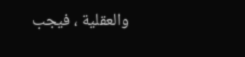والعقلية ، فيجب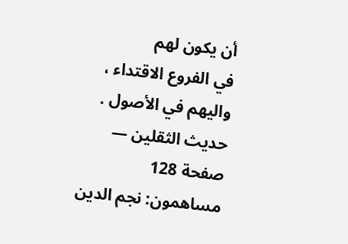أن يكون لهم
في الفروع الاقتداء ، واليهم في الأصول .
حديث الثقلين — صفحة 128
مساهمون: نجم الدين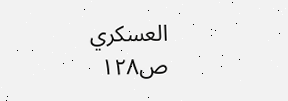العسكري
ص١٢٨